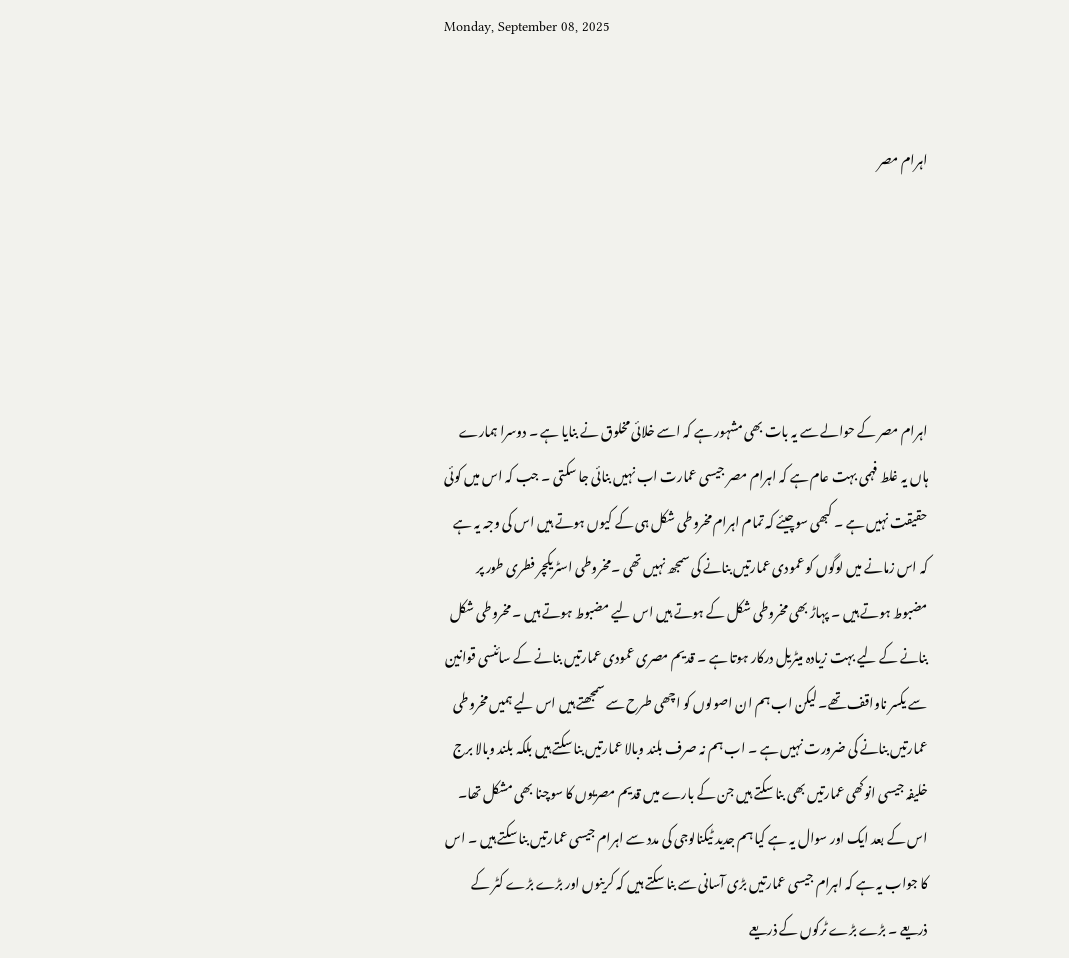Monday, September 08, 2025


اہرام مصر





اہرام مصر کے حوالے سے یہ بات بھی مشہور ہے کہ اسے خلائی مخلوق نے بنایا ہے ۔ دوسرا ہمارے ہاں یہ غلط فہمی بہت عام ہے کہ اہرام مصر جیسی عمارت اب نہیں بنائی جا سکتی ۔ جب کہ اس میں کوئی حقیقت نہیں ہے ۔ کبھی سوچیئے کہ تمام اہرام مخروطی شکل ہی کے کیوں ہوتے ہیں اس کی وجہ یہ ہے کہ اس زمانے میں لوگوں کو عمودی عمارتیں بنانے کی سمجھ نہیں تھی ۔مخروطی اسٹریکچر فطری طور پر مضبوط ہوتے ہیں ۔ پہاڑ بھی مخروطی شکل کے ہوتے ہیں اس لیے مضبوط ہوتے ہیں ۔ مخروطی شکل بنانے کے لیے بہت زیادہ میٹریل درکار ہوتا ہے ۔ قدیم مصری عمودی عمارتیں بنانے کے سائنسی قوانین سے یکسر ناواقف تھے۔ لیکن اب ہم ان اصولوں کو اچھی طرح سے سمجھتے ہیں اس لیے ہمیں مخروطی عمارتیں بنانے کی ضرورت نہیں ہے ۔ اب ہم نہ صرف بلند وبالا عمارتیں بنا سکتے ہیں بلکہ بلند وبالا برج خلیفہ جیسی انوکھی عمارتیں بھی بنا سکتے ہیں جن کے بارے میں قدیم مصریوں کا سوچنا بھی مشکل تھا۔ اس کے بعد ایک اور سوال یہ ہے کیا ہم جدید ٹیکنالوجی کی مدد سے اہرام جیسی عمارتیں بنا سکتے ہیں ۔ اس کا جواب یہ ہے کہ اہرام جیسی عمارتیں بڑی آسانی سے بنا سکتے ہیں کہ کرینوں اور بڑے بڑے کٹر کے ذریعے ۔ بڑے بڑے ٹرکوں کے ذریعے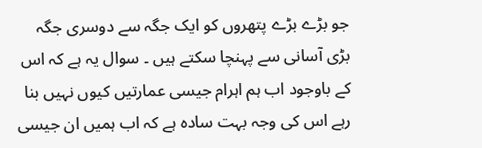جو بڑے بڑے پتھروں کو ایک جگہ سے دوسری جگہ بڑی آسانی سے پہنچا سکتے ہیں ۔ سوال یہ ہے کہ اس کے باوجود اب ہم اہرام جیسی عمارتیں کیوں نہیں بنا رہے اس کی وجہ بہت سادہ ہے کہ اب ہمیں ان جیسی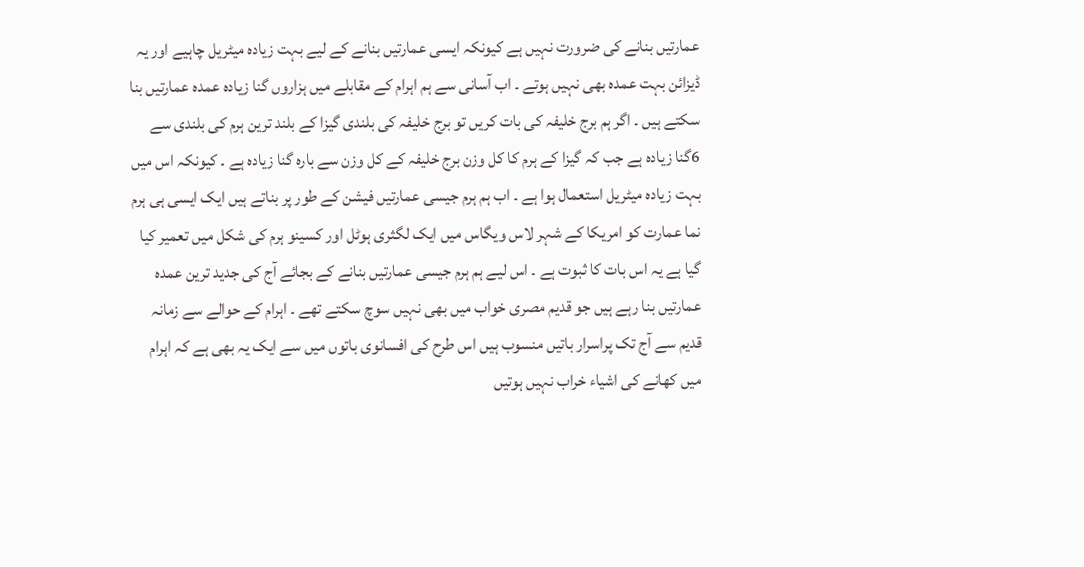عمارتیں بنانے کی ضرورت نہیں ہے کیونکہ ایسی عمارتیں بنانے کے لیے بہت زیادہ میٹریل چاہیے اور یہ ڈیزائن بہت عمدہ بھی نہیں ہوتے ۔ اب آسانی سے ہم اہرام کے مقابلے میں ہزاروں گنا زیادہ عمدہ عمارتیں بنا سکتے ہیں ۔ اگر ہم برج خلیفہ کی بات کریں تو برج خلیفہ کی بلندی گیزا کے بلند ترین ہرم کی بلندی سے 6گنا زیادہ ہے جب کہ گیزا کے ہرم کا کل وزن برج خلیفہ کے کل وزن سے بارہ گنا زیادہ ہے ۔ کیونکہ اس میں بہت زیادہ میٹریل استعمال ہوا ہے ۔ اب ہم ہرم جیسی عمارتیں فیشن کے طور پر بناتے ہیں ایک ایسی ہی ہرم نما عمارت کو امریکا کے شہر لاس ویگاس میں ایک لگثری ہوٹل اور کسینو ہرم کی شکل میں تعمیر کیا گیا ہے یہ اس بات کا ثبوت ہے ۔ اس لیے ہم ہرم جیسی عمارتیں بنانے کے بجائے آج کی جدید ترین عمدہ عمارتیں بنا رہے ہیں جو قدیم مصری خواب میں بھی نہیں سوچ سکتے تھے ۔ اہرام کے حوالے سے زمانہ قدیم سے آج تک پراسرار باتیں منسوب ہیں اس طرح کی افسانوی باتوں میں سے ایک یہ بھی ہے کہ اہرام میں کھانے کی اشیاء خراب نہیں ہوتیں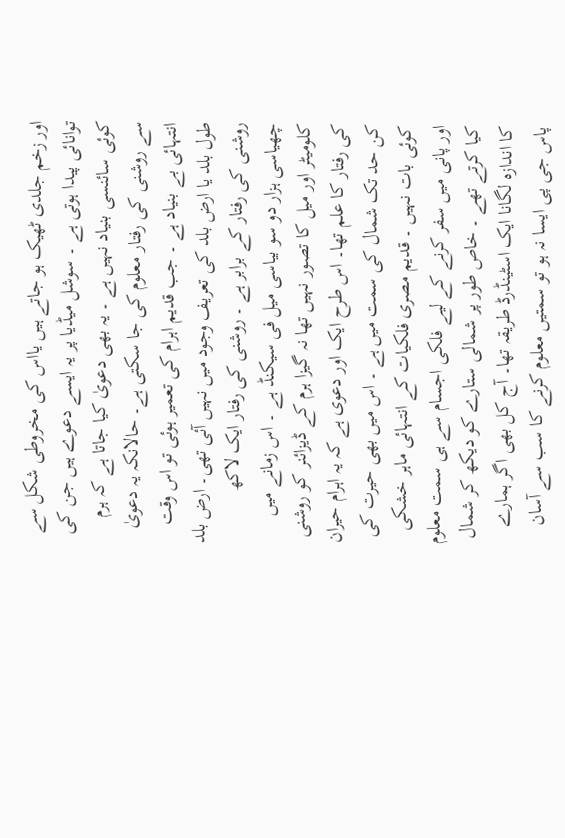اور زخم جلدی ٹھیک ہو جاتے ہیں یااس کی مخروطی شکل سے توانائی پیدا ہوتی ہے ۔ سوشل میڈیا پر یہ ایسے دعوے ہیں جن کی کوئی سائنسی بنیاد نہیں ہے ۔ یہ بھی دعویٰ کیا جاتا ہے کہ ہرم سے روشنی کی رفتار معلوم کی جا سکتی ہے۔ حالانکہ یہ دعویٰ انتہائی بے بنیاد ہے ۔ جب قدیم اہرام کی تعمیر ہوئی تو اس وقت طول بلد یا ارض بلد کی تعریف وجود میں نہیں آئی تھی۔ ارض بلد روشنی کی رفتار کے برابر ہے ۔ روشنی کی رفتار ایک لاکھ چھیاسی ہزار دو سو بیاسی میل فی سیکنڈ ہے ۔ اس زمانے میں کلومیٹر اور میل کا تصور نہیں تھا نہ گیزا ہرم کے ڈیزائنر کو روشنی کی رفتار کا علم تھا۔ اس طرح ایک اور دعوی ہے کہ یہ اہرام حیران کن حد تک شمال کی سمت میں ہے ۔ اس میں بھی حیرت کی کوئی بات نہیں ۔ قدیم مصری فلکیات کے انتہائی ماہر خشکی اور پانی میں سفر کرنے کے لیے فلکی اجسام سے ہی سمت معلوم کیا کرتے تھے ۔ خاص طور پر شمالی ستارے کو دیکھ کر شمال کا اندازہ لگانا ایک اسٹینڈرڈ طریقہ تھا۔ آج کل بھی اگر ہمارے پاس جی پی ایسا نہ ہو تو سمتیں معلوم کرنے کا سب سے آسان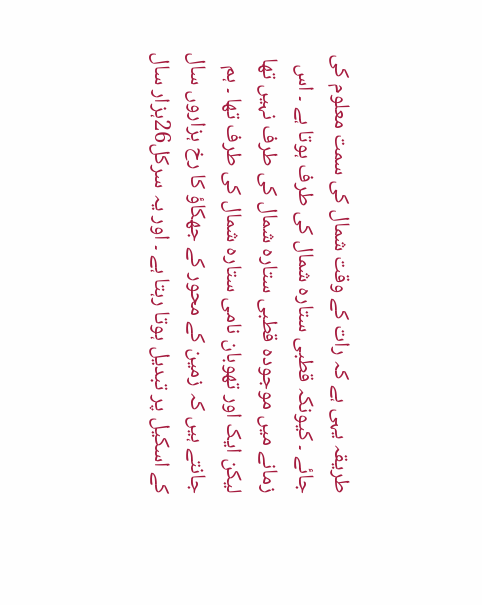طریقہ یہی ہے کہ رات کے وقت شمال کی سمت معلوم کی جائے ۔ کیونکہ قطبی ستارہ شمال کی طرف ہوتا ہے ۔ اس زمانے میں موجودہ قطبی ستارہ شمال کی طرف نہیں تھا لیکن ایک اور تھوبان نامی ستارہ شمال کی طرف تھا ۔ ہم جانتے ہیں کہ زمین کے محور کے جھکاؤ کا رخ ہزاروں سال کے اسکیل پر تبدیل ہوتا رہتا ہے ۔ اور یہ سرکل26ہزار سال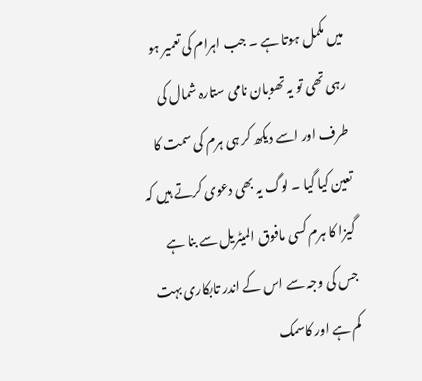میں مکمل ہوتا ہے ۔ جب اہرام کی تعمیر ہو رہی تھی تو یہ تھوبان نامی ستارہ شمال کی طرف اور اسے دیکھ کر ہی ہرم کی سمت کا تعین کیا گیا ۔ لوگ یہ بھی دعوی کرتے ہیں کہ گیزا کا ہرم کسی مافوق المیٹریل سے بنا ہے جس کی وجہ سے اس کے اندر تابکاری بہت کم ہے اور کاسمک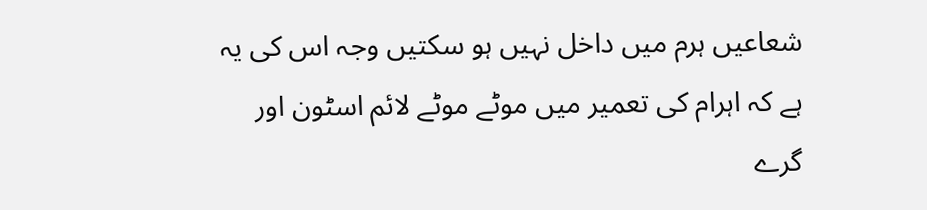شعاعیں ہرم میں داخل نہیں ہو سکتیں وجہ اس کی یہ ہے کہ اہرام کی تعمیر میں موٹے موٹے لائم اسٹون اور گرے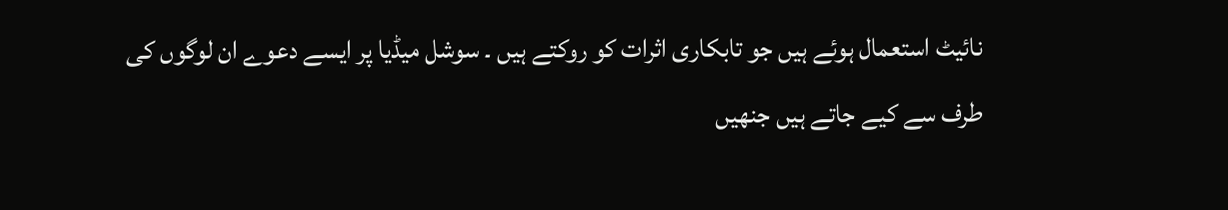نائیٹ استعمال ہوئے ہیں جو تابکاری اثرات کو روکتے ہیں ۔ سوشل میڈیا پر ایسے دعوے ان لوگوں کی طرف سے کیے جاتے ہیں جنھیں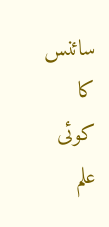سائنس کا کوئی علم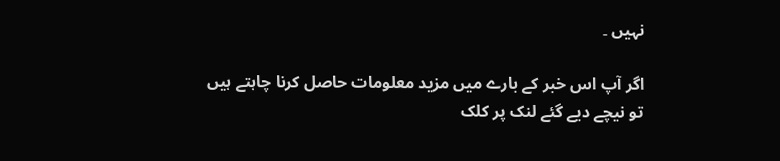نہیں ۔

اگر آپ اس خبر کے بارے میں مزید معلومات حاصل کرنا چاہتے ہیں تو نیچے دیے گئے لنک پر کلک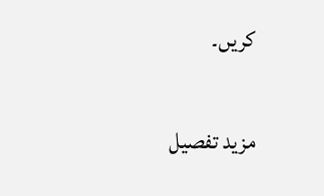کریں۔

مزید تفصیل